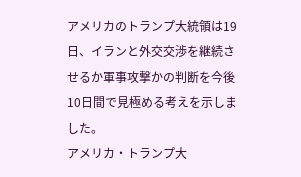アメリカのトランプ大統領は19日、イランと外交交渉を継続させるか軍事攻撃かの判断を今後10日間で見極める考えを示しました。
アメリカ・トランプ大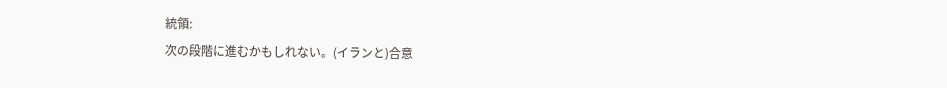統領:
次の段階に進むかもしれない。(イランと)合意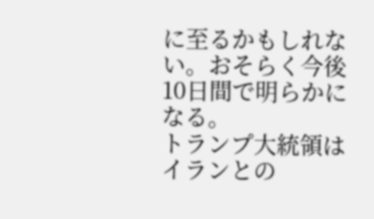に至るかもしれない。おそらく今後10日間で明らかになる。
トランプ大統領はイランとの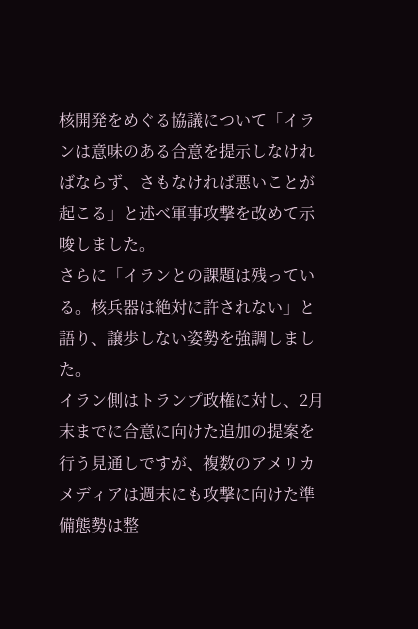核開発をめぐる協議について「イランは意味のある合意を提示しなければならず、さもなければ悪いことが起こる」と述べ軍事攻撃を改めて示唆しました。
さらに「イランとの課題は残っている。核兵器は絶対に許されない」と語り、譲歩しない姿勢を強調しました。
イラン側はトランプ政権に対し、2月末までに合意に向けた追加の提案を行う見通しですが、複数のアメリカメディアは週末にも攻撃に向けた準備態勢は整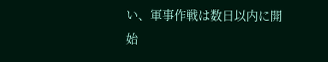い、軍事作戦は数日以内に開始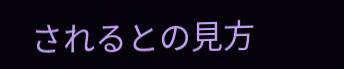されるとの見方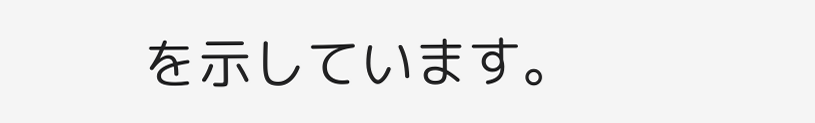を示しています。